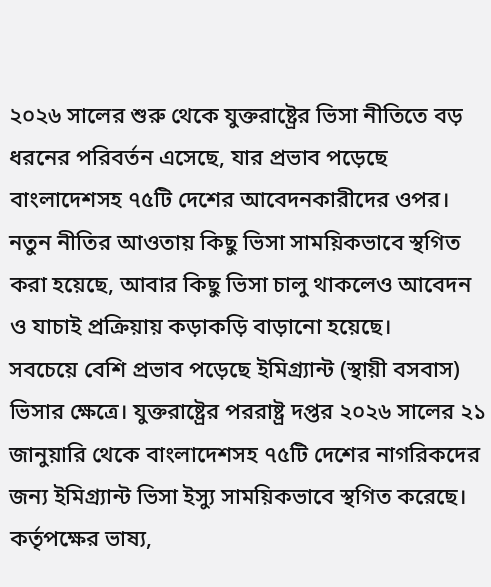২০২৬ সালের শুরু থেকে যুক্তরাষ্ট্রের ভিসা নীতিতে বড় ধরনের পরিবর্তন এসেছে, যার প্রভাব পড়েছে বাংলাদেশসহ ৭৫টি দেশের আবেদনকারীদের ওপর। নতুন নীতির আওতায় কিছু ভিসা সাময়িকভাবে স্থগিত করা হয়েছে, আবার কিছু ভিসা চালু থাকলেও আবেদন ও যাচাই প্রক্রিয়ায় কড়াকড়ি বাড়ানো হয়েছে।
সবচেয়ে বেশি প্রভাব পড়েছে ইমিগ্র্যান্ট (স্থায়ী বসবাস) ভিসার ক্ষেত্রে। যুক্তরাষ্ট্রের পররাষ্ট্র দপ্তর ২০২৬ সালের ২১ জানুয়ারি থেকে বাংলাদেশসহ ৭৫টি দেশের নাগরিকদের জন্য ইমিগ্র্যান্ট ভিসা ইস্যু সাময়িকভাবে স্থগিত করেছে। কর্তৃপক্ষের ভাষ্য,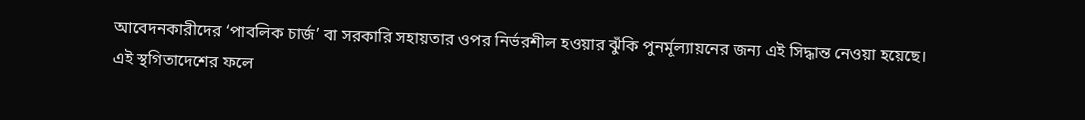আবেদনকারীদের ‘পাবলিক চার্জ’ বা সরকারি সহায়তার ওপর নির্ভরশীল হওয়ার ঝুঁকি পুনর্মূল্যায়নের জন্য এই সিদ্ধান্ত নেওয়া হয়েছে।
এই স্থগিতাদেশের ফলে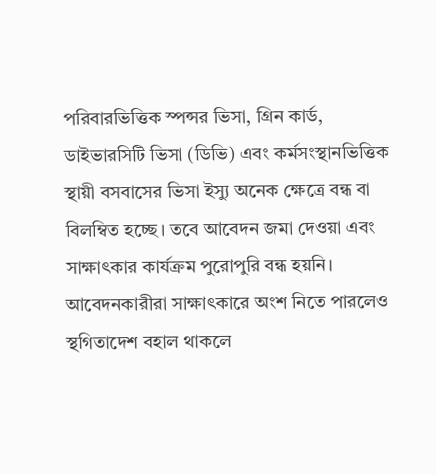পরিবারভিত্তিক স্পন্সর ভিসা, গ্রিন কার্ড, ডাইভারসিটি ভিসা (ডিভি) এবং কর্মসংস্থানভিত্তিক স্থায়ী বসবাসের ভিসা ইস্যু অনেক ক্ষেত্রে বন্ধ বা বিলম্বিত হচ্ছে। তবে আবেদন জমা দেওয়া এবং সাক্ষাৎকার কার্যক্রম পুরোপুরি বন্ধ হয়নি। আবেদনকারীরা সাক্ষাৎকারে অংশ নিতে পারলেও স্থগিতাদেশ বহাল থাকলে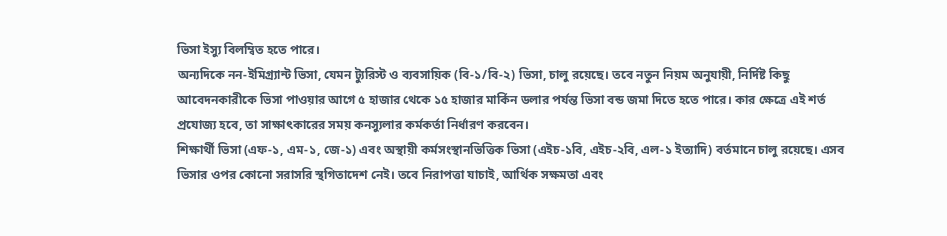ভিসা ইস্যু বিলম্বিত হতে পারে।
অন্যদিকে নন-ইমিগ্র্যান্ট ভিসা, যেমন ট্যুরিস্ট ও ব্যবসায়িক (বি-১/বি-২) ভিসা, চালু রয়েছে। তবে নতুন নিয়ম অনুযায়ী, নির্দিষ্ট কিছু আবেদনকারীকে ভিসা পাওয়ার আগে ৫ হাজার থেকে ১৫ হাজার মার্কিন ডলার পর্যন্ত ভিসা বন্ড জমা দিতে হতে পারে। কার ক্ষেত্রে এই শর্ত প্রযোজ্য হবে, তা সাক্ষাৎকারের সময় কনস্যুলার কর্মকর্তা নির্ধারণ করবেন।
শিক্ষার্থী ভিসা (এফ-১, এম-১, জে-১) এবং অস্থায়ী কর্মসংস্থানভিত্তিক ভিসা (এইচ-১বি, এইচ-২বি, এল-১ ইত্যাদি) বর্তমানে চালু রয়েছে। এসব ভিসার ওপর কোনো সরাসরি স্থগিতাদেশ নেই। তবে নিরাপত্তা যাচাই, আর্থিক সক্ষমতা এবং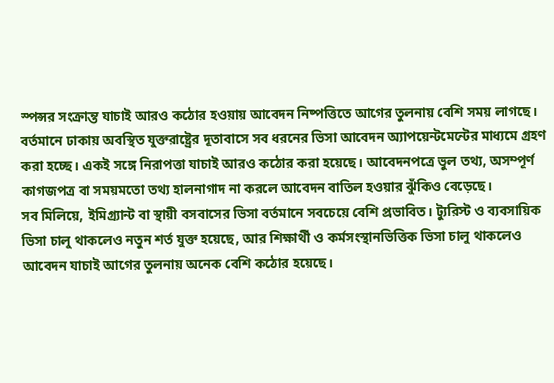স্পন্সর সংক্রান্ত যাচাই আরও কঠোর হওয়ায় আবেদন নিষ্পত্তিতে আগের তুলনায় বেশি সময় লাগছে।
বর্তমানে ঢাকায় অবস্থিত যুক্তরাষ্ট্রের দূতাবাসে সব ধরনের ভিসা আবেদন অ্যাপয়েন্টমেন্টের মাধ্যমে গ্রহণ করা হচ্ছে। একই সঙ্গে নিরাপত্তা যাচাই আরও কঠোর করা হয়েছে। আবেদনপত্রে ভুল তথ্য, অসম্পূর্ণ কাগজপত্র বা সময়মতো তথ্য হালনাগাদ না করলে আবেদন বাতিল হওয়ার ঝুঁকিও বেড়েছে।
সব মিলিয়ে, ইমিগ্র্যান্ট বা স্থায়ী বসবাসের ভিসা বর্তমানে সবচেয়ে বেশি প্রভাবিত। ট্যুরিস্ট ও ব্যবসায়িক ভিসা চালু থাকলেও নতুন শর্ত যুক্ত হয়েছে, আর শিক্ষার্থী ও কর্মসংস্থানভিত্তিক ভিসা চালু থাকলেও আবেদন যাচাই আগের তুলনায় অনেক বেশি কঠোর হয়েছে।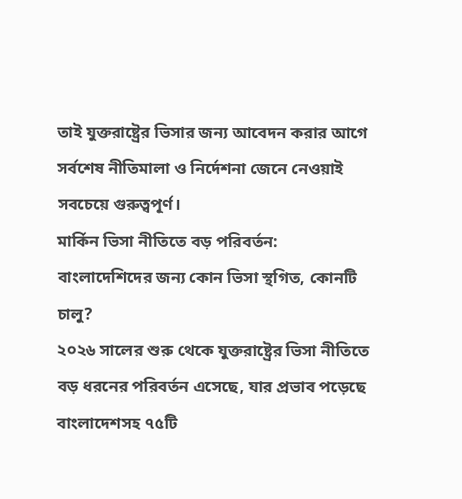তাই যুক্তরাষ্ট্রের ভিসার জন্য আবেদন করার আগে সর্বশেষ নীতিমালা ও নির্দেশনা জেনে নেওয়াই সবচেয়ে গুরুত্বপূর্ণ।
মার্কিন ভিসা নীতিতে বড় পরিবর্তন: বাংলাদেশিদের জন্য কোন ভিসা স্থগিত, কোনটি চালু?
২০২৬ সালের শুরু থেকে যুক্তরাষ্ট্রের ভিসা নীতিতে বড় ধরনের পরিবর্তন এসেছে, যার প্রভাব পড়েছে বাংলাদেশসহ ৭৫টি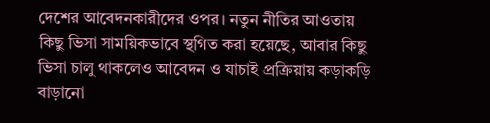দেশের আবেদনকারীদের ওপর। নতুন নীতির আওতায় কিছু ভিসা সাময়িকভাবে স্থগিত করা হয়েছে, আবার কিছু ভিসা চালু থাকলেও আবেদন ও যাচাই প্রক্রিয়ায় কড়াকড়ি বাড়ানো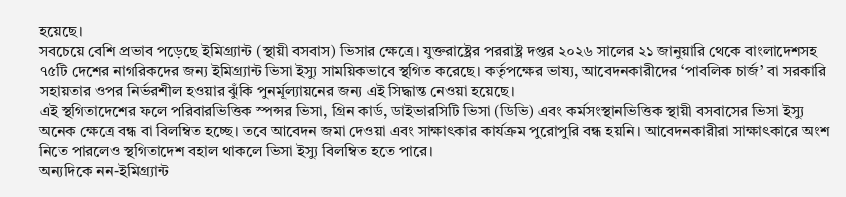হয়েছে।
সবচেয়ে বেশি প্রভাব পড়েছে ইমিগ্র্যান্ট (স্থায়ী বসবাস) ভিসার ক্ষেত্রে। যুক্তরাষ্ট্রের পররাষ্ট্র দপ্তর ২০২৬ সালের ২১ জানুয়ারি থেকে বাংলাদেশসহ ৭৫টি দেশের নাগরিকদের জন্য ইমিগ্র্যান্ট ভিসা ইস্যু সাময়িকভাবে স্থগিত করেছে। কর্তৃপক্ষের ভাষ্য, আবেদনকারীদের ‘পাবলিক চার্জ’ বা সরকারি সহায়তার ওপর নির্ভরশীল হওয়ার ঝুঁকি পুনর্মূল্যায়নের জন্য এই সিদ্ধান্ত নেওয়া হয়েছে।
এই স্থগিতাদেশের ফলে পরিবারভিত্তিক স্পন্সর ভিসা, গ্রিন কার্ড, ডাইভারসিটি ভিসা (ডিভি) এবং কর্মসংস্থানভিত্তিক স্থায়ী বসবাসের ভিসা ইস্যু অনেক ক্ষেত্রে বন্ধ বা বিলম্বিত হচ্ছে। তবে আবেদন জমা দেওয়া এবং সাক্ষাৎকার কার্যক্রম পুরোপুরি বন্ধ হয়নি। আবেদনকারীরা সাক্ষাৎকারে অংশ নিতে পারলেও স্থগিতাদেশ বহাল থাকলে ভিসা ইস্যু বিলম্বিত হতে পারে।
অন্যদিকে নন-ইমিগ্র্যান্ট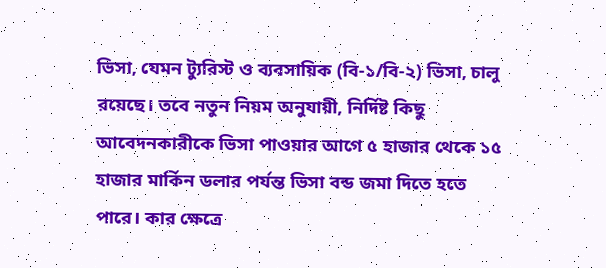ভিসা, যেমন ট্যুরিস্ট ও ব্যবসায়িক (বি-১/বি-২) ভিসা, চালু রয়েছে। তবে নতুন নিয়ম অনুযায়ী, নির্দিষ্ট কিছু আবেদনকারীকে ভিসা পাওয়ার আগে ৫ হাজার থেকে ১৫ হাজার মার্কিন ডলার পর্যন্ত ভিসা বন্ড জমা দিতে হতে পারে। কার ক্ষেত্রে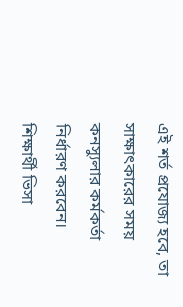এই শর্ত প্রযোজ্য হবে, তা সাক্ষাৎকারের সময় কনস্যুলার কর্মকর্তা নির্ধারণ করবেন।
শিক্ষার্থী ভিসা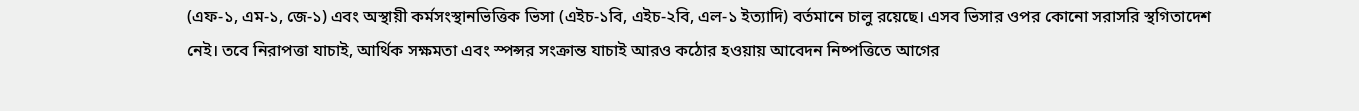(এফ-১, এম-১, জে-১) এবং অস্থায়ী কর্মসংস্থানভিত্তিক ভিসা (এইচ-১বি, এইচ-২বি, এল-১ ইত্যাদি) বর্তমানে চালু রয়েছে। এসব ভিসার ওপর কোনো সরাসরি স্থগিতাদেশ নেই। তবে নিরাপত্তা যাচাই, আর্থিক সক্ষমতা এবং স্পন্সর সংক্রান্ত যাচাই আরও কঠোর হওয়ায় আবেদন নিষ্পত্তিতে আগের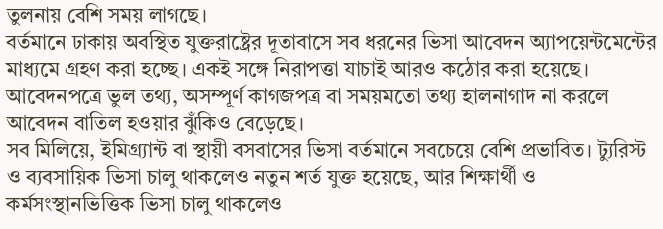তুলনায় বেশি সময় লাগছে।
বর্তমানে ঢাকায় অবস্থিত যুক্তরাষ্ট্রের দূতাবাসে সব ধরনের ভিসা আবেদন অ্যাপয়েন্টমেন্টের মাধ্যমে গ্রহণ করা হচ্ছে। একই সঙ্গে নিরাপত্তা যাচাই আরও কঠোর করা হয়েছে। আবেদনপত্রে ভুল তথ্য, অসম্পূর্ণ কাগজপত্র বা সময়মতো তথ্য হালনাগাদ না করলে আবেদন বাতিল হওয়ার ঝুঁকিও বেড়েছে।
সব মিলিয়ে, ইমিগ্র্যান্ট বা স্থায়ী বসবাসের ভিসা বর্তমানে সবচেয়ে বেশি প্রভাবিত। ট্যুরিস্ট ও ব্যবসায়িক ভিসা চালু থাকলেও নতুন শর্ত যুক্ত হয়েছে, আর শিক্ষার্থী ও কর্মসংস্থানভিত্তিক ভিসা চালু থাকলেও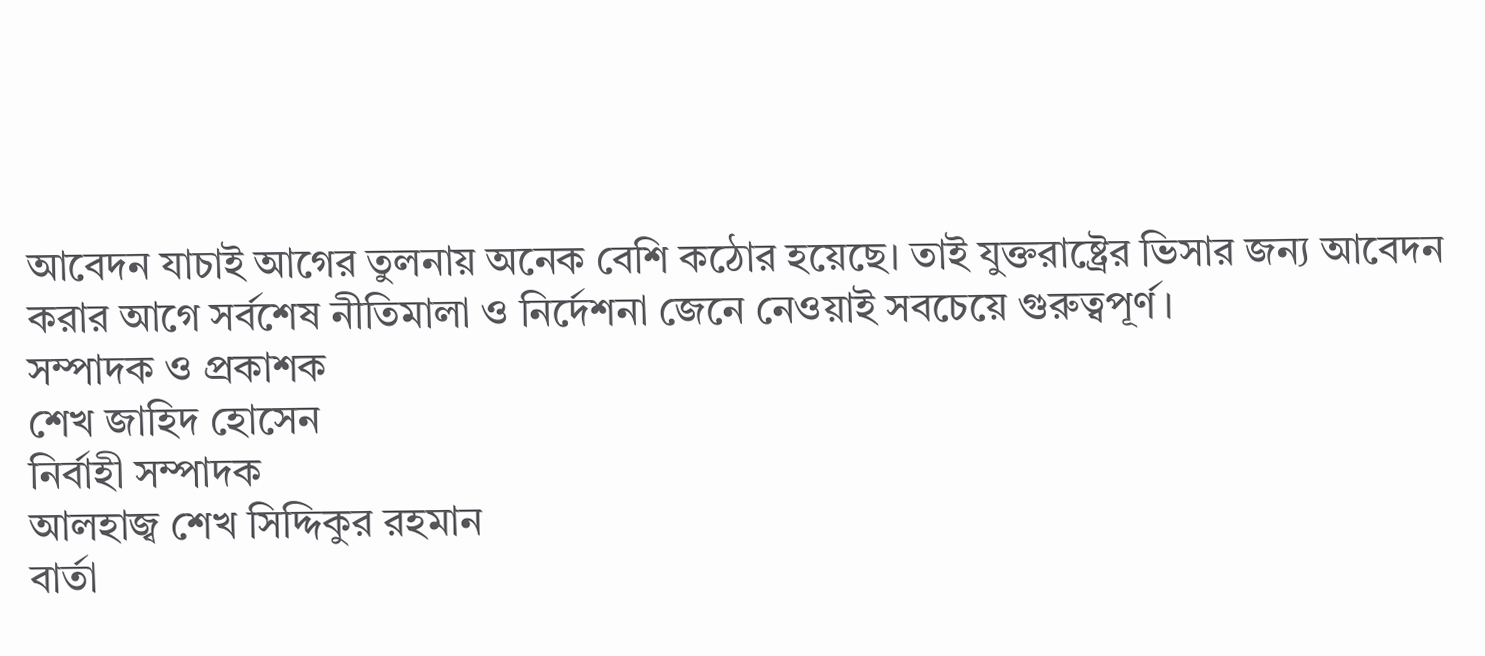আবেদন যাচাই আগের তুলনায় অনেক বেশি কঠোর হয়েছে। তাই যুক্তরাষ্ট্রের ভিসার জন্য আবেদন করার আগে সর্বশেষ নীতিমালা ও নির্দেশনা জেনে নেওয়াই সবচেয়ে গুরুত্বপূর্ণ।
সম্পাদক ও প্রকাশক
শেখ জাহিদ হোসেন
নির্বাহী সম্পাদক
আলহাজ্ব শেখ সিদ্দিকুর রহমান
বার্তা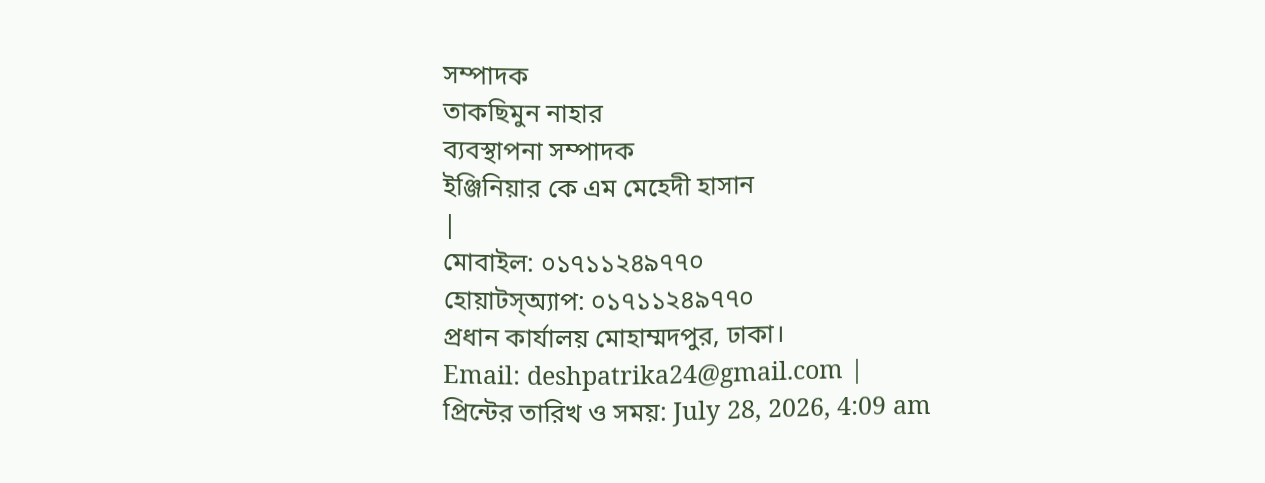সম্পাদক
তাকছিমুন নাহার
ব্যবস্থাপনা সম্পাদক
ইঞ্জিনিয়ার কে এম মেহেদী হাসান
|
মোবাইল: ০১৭১১২৪৯৭৭০
হোয়াটস্অ্যাপ: ০১৭১১২৪৯৭৭০
প্রধান কার্যালয় মোহাম্মদপুর, ঢাকা।
Email: deshpatrika24@gmail.com |
প্রিন্টের তারিখ ও সময়: July 28, 2026, 4:09 am